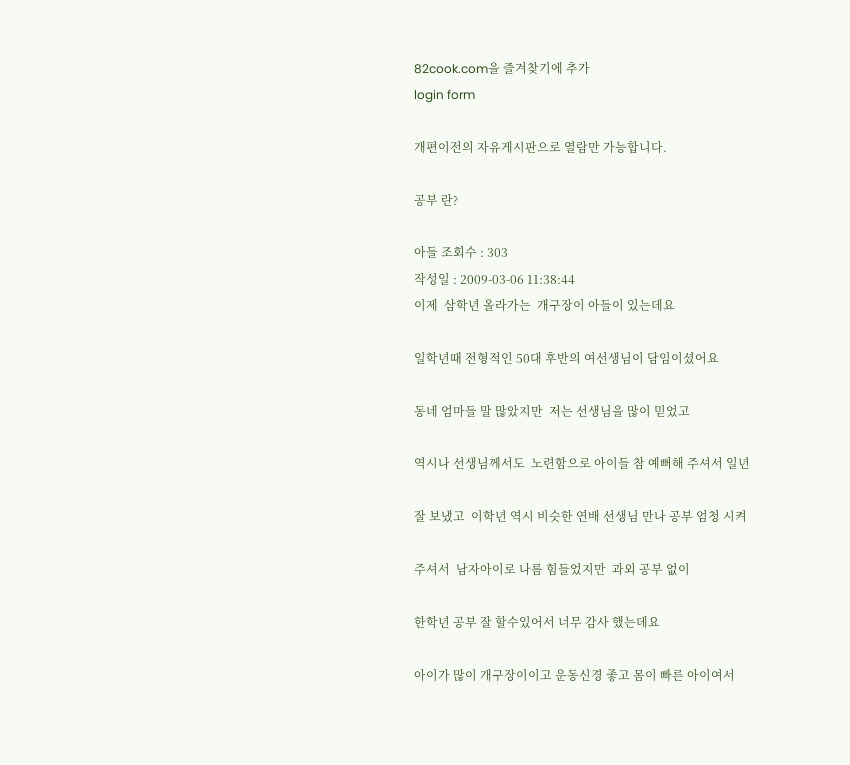82cook.com을 즐겨찾기에 추가
login form

개편이전의 자유게시판으로 열람만 가능합니다.

공부 란?

아들 조회수 : 303
작성일 : 2009-03-06 11:38:44
이제  삼학년 올라가는  개구장이 아들이 있는데요

일학년때 전형적인 50대 후반의 여선생님이 담임이셨어요

동네 엄마들 말 많았지만  저는 선생님을 많이 믿었고

역시나 선생님께서도  노련함으로 아이들 참 예뻐해 주셔서 일년

잘 보냈고  이학년 역시 비슷한 연배 선생님 만나 공부 엄청 시켜

주셔서  남자아이로 나름 힘들었지만  과외 공부 없이

한학년 공부 잘 할수있어서 너무 감사 했는데요

아이가 많이 개구장이이고 운동신경 좋고 몸이 빠른 아이여서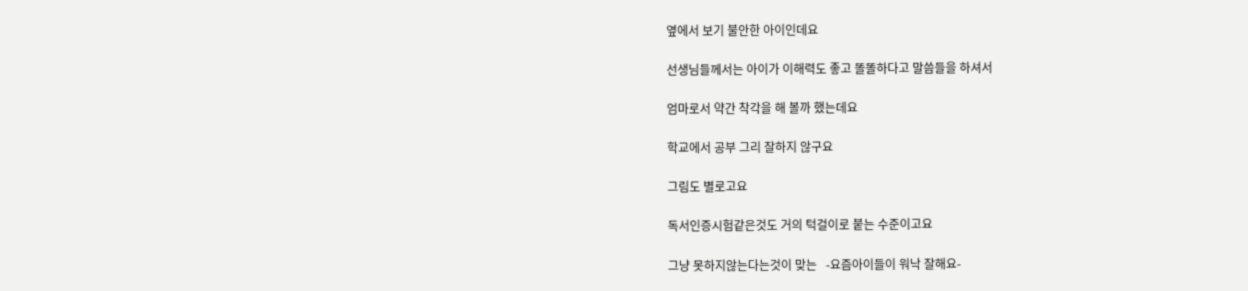옆에서 보기 불안한 아이인데요

선생님들께서는 아이가 이해력도 좋고 똘똘하다고 말씀들을 하셔서

엄마로서 약간 착각을 해 볼까 했는데요

학교에서 공부 그리 잘하지 않구요

그림도 별로고요

독서인증시험같은것도 거의 턱걸이로 붙는 수준이고요

그냥 못하지않는다는것이 맞는   -요즘아이들이 워낙 잘해요-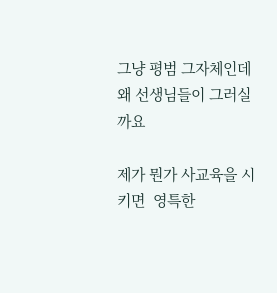그냥 평범 그자체인데 왜 선생님들이 그러실까요

제가 뭔가 사교육을 시키면  영특한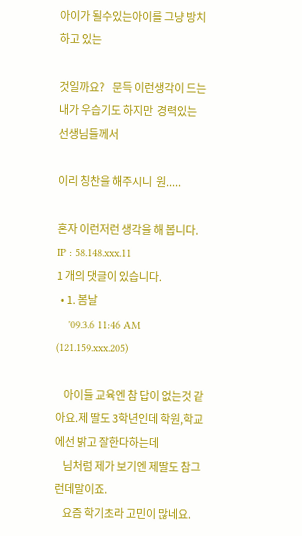아이가 될수있는아이를 그냥 방치하고 있는

것일까요?    문득 이런생각이 드는 내가 우습기도 하지만  경력있는 선생님들께서

이리 칭찬을 해주시니  원.....

혼자 이런저런 생각을 해 봅니다.
IP : 58.148.xxx.11
1 개의 댓글이 있습니다.
  • 1. 봄날
    '09.3.6 11:46 AM (121.159.xxx.205)

    아이들 교육엔 참 답이 없는것 같아요.제 딸도 3학년인데 학원,학교에선 밝고 잘한다하는데
    님처럼 제가 보기엔 제딸도 참그런데말이죠.
    요즘 학기초라 고민이 많네요.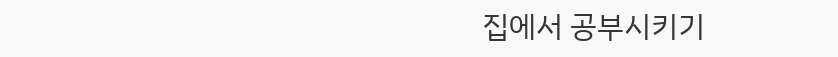집에서 공부시키기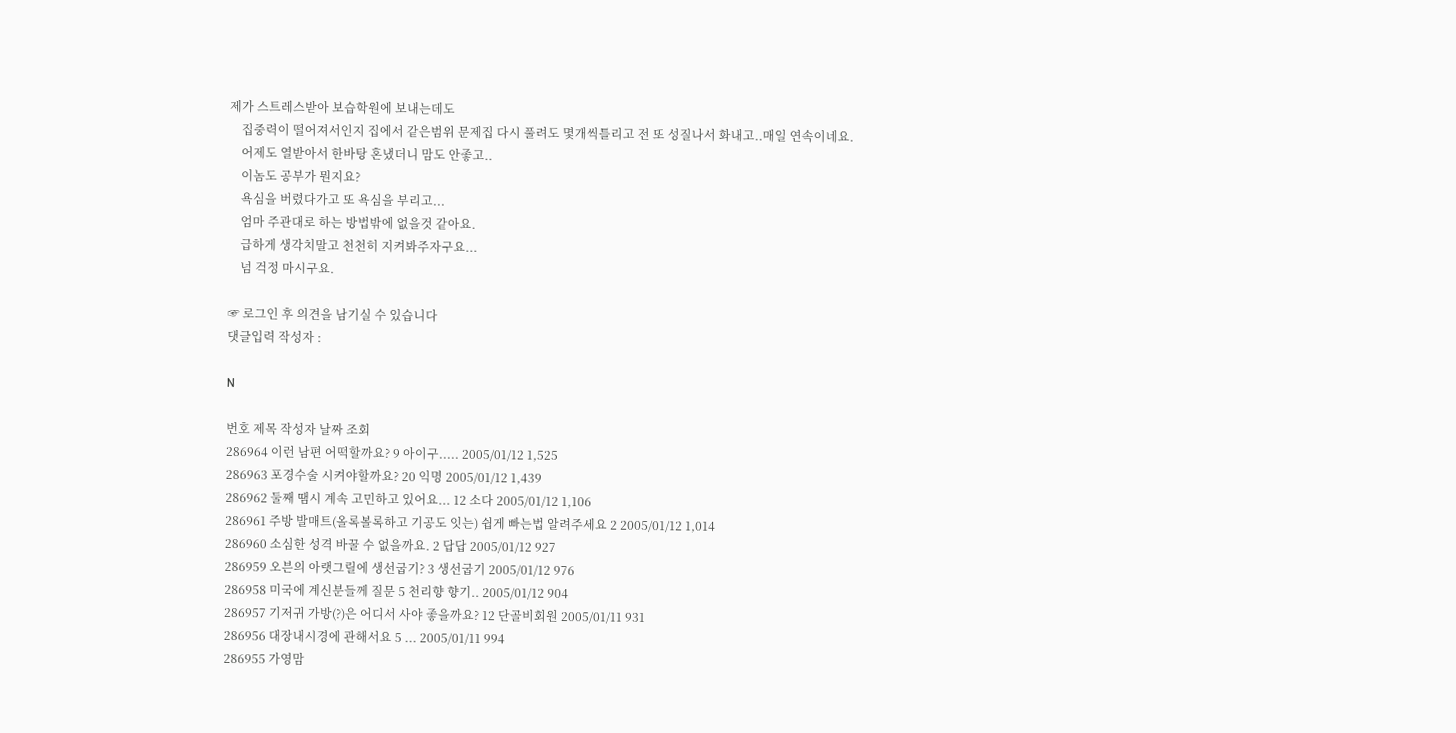제가 스트레스받아 보습학원에 보내는데도
    집중력이 떨어져서인지 집에서 같은범위 문제집 다시 풀려도 몇개씩틀리고 전 또 성질나서 화내고..매일 연속이네요.
    어제도 열받아서 한바탕 혼냈더니 맘도 안좋고..
    이놈도 공부가 뭔지요?
    욕심을 버렸다가고 또 욕심을 부리고...
    엄마 주관대로 하는 방법밖에 없을것 같아요.
    급하게 생각치말고 천천히 지켜봐주자구요...
    넘 걱정 마시구요.

☞ 로그인 후 의견을 남기실 수 있습니다
댓글입력 작성자 :

N

번호 제목 작성자 날짜 조회
286964 이런 남편 어떡할까요? 9 아이구..... 2005/01/12 1,525
286963 포경수술 시켜야할까요? 20 익명 2005/01/12 1,439
286962 둘째 땜시 계속 고민하고 있어요... 12 소다 2005/01/12 1,106
286961 주방 발매트(올록볼록하고 기공도 잇는) 쉽게 빠는법 알려주세요 2 2005/01/12 1,014
286960 소심한 성격 바꿀 수 없을까요. 2 답답 2005/01/12 927
286959 오븐의 아랫그릴에 생선굽기? 3 생선굽기 2005/01/12 976
286958 미국에 계신분들께 질문 5 천리향 향기.. 2005/01/12 904
286957 기저귀 가방(?)은 어디서 사야 좋을까요? 12 단골비회원 2005/01/11 931
286956 대장내시경에 관해서요 5 ... 2005/01/11 994
286955 가영맘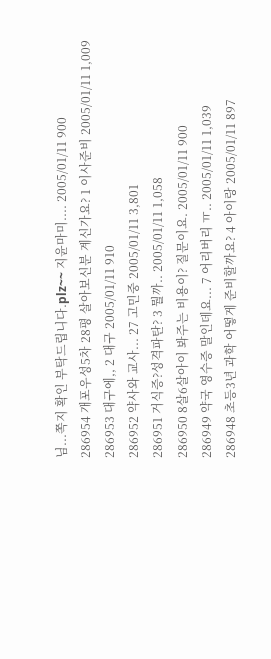님...쪽지 확인 부탁드립니다.plz~~ 지윤마미.... 2005/01/11 900
286954 개포우성5차 28평 살아보신분 계신가요? 1 이사준비 2005/01/11 1,009
286953 대구에,, 2 대구 2005/01/11 910
286952 약사와 교사... 27 고민중 2005/01/11 3,801
286951 거식증?성격파탄? 3 뭘까.. 2005/01/11 1,058
286950 8살6살아이 봐주는 비용이? 질문이요. 2005/01/11 900
286949 약국 영수증 말인데요... 7 어리버리 ㅠ.. 2005/01/11 1,039
286948 초등3년 과학 어떻게 준비할까요? 4 아이랑 2005/01/11 897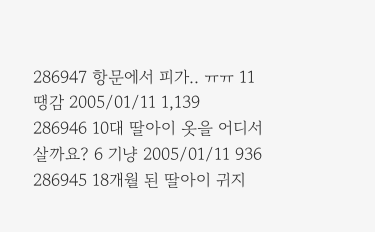286947 항문에서 피가.. ㅠㅠ 11 땡감 2005/01/11 1,139
286946 10대 딸아이 옷을 어디서 살까요? 6 기냥 2005/01/11 936
286945 18개월 된 딸아이 귀지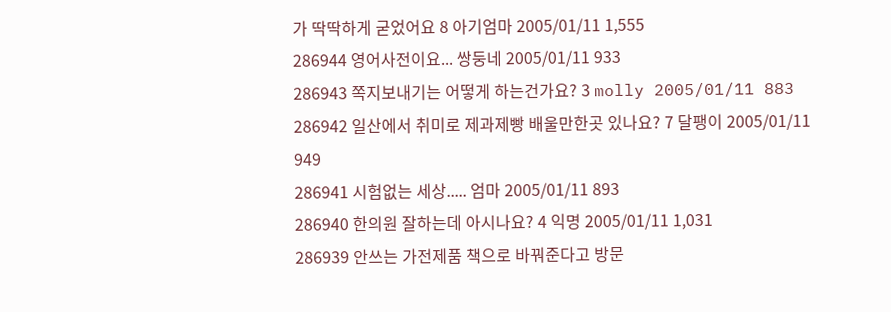가 딱딱하게 굳었어요 8 아기엄마 2005/01/11 1,555
286944 영어사전이요... 쌍둥네 2005/01/11 933
286943 쪽지보내기는 어떻게 하는건가요? 3 molly 2005/01/11 883
286942 일산에서 취미로 제과제빵 배울만한곳 있나요? 7 달팽이 2005/01/11 949
286941 시험없는 세상..... 엄마 2005/01/11 893
286940 한의원 잘하는데 아시나요? 4 익명 2005/01/11 1,031
286939 안쓰는 가전제품 책으로 바꿔준다고 방문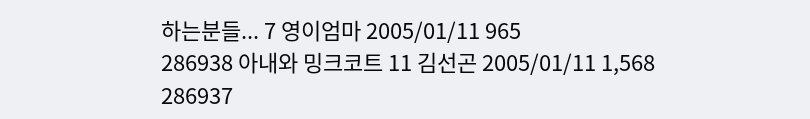하는분들... 7 영이엄마 2005/01/11 965
286938 아내와 밍크코트 11 김선곤 2005/01/11 1,568
286937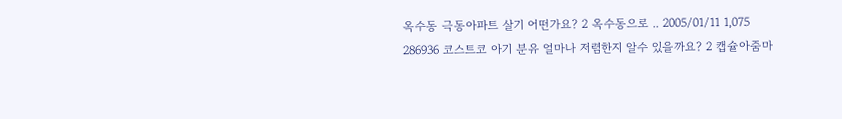옥수동 극동아파트 살기 어떤가요? 2 옥수동으로 .. 2005/01/11 1,075
286936 코스트코 아기 분유 얼마나 저렴한지 알수 있을까요? 2 캡슐아줌마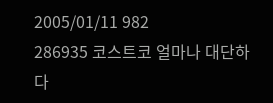2005/01/11 982
286935 코스트코 얼마나 대단하다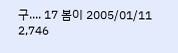구.... 17 봄이 2005/01/11 2,746